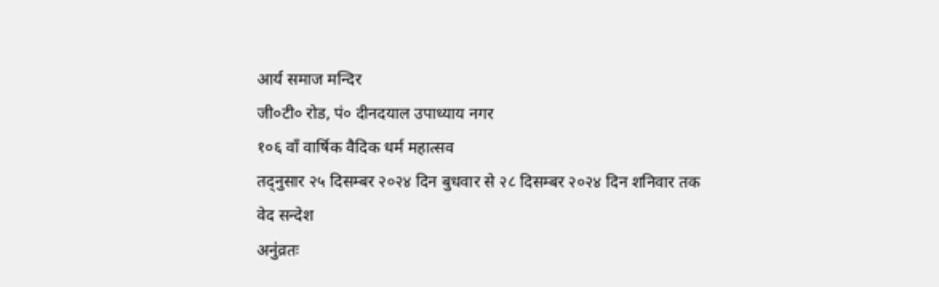आर्य समाज मन्दिर
जी०टी० रोड, पं० दीनदयाल उपाध्याय नगर
१०६ वाँ वार्षिक वैदिक धर्म महात्सव
तद्नुसार २५ दिसम्बर २०२४ दिन बुधवार से २८ दिसम्बर २०२४ दिन शनिवार तक
वेद सन्देश
अनु॑व्रतः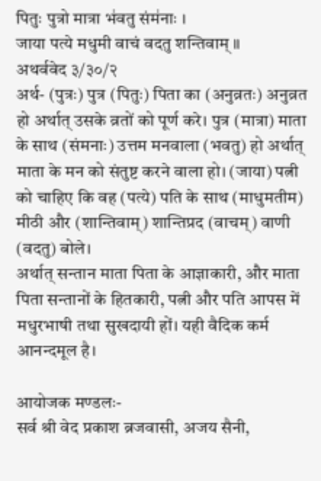पितुः पुत्रो मात्रा भ॑वतु संम॑नाः ।
जाया पत्ये मधुमी वाचं वदतु शन्तिवाम् ॥
अथर्ववेद ३/३०/२
अर्थ- (पुत्रः) पुत्र (पितुः) पिता का (अनुव्रतः) अनुव्रत हो अर्थात् उसके व्रतों को पूर्ण करे। पुत्र (मात्रा) माता के साथ (संमनाः) उत्तम मनवाला (भवतु) हो अर्थात् माता के मन को संतुष्ट करने वाला हो। (जाया) पत्नी को चाहिए कि वह (पत्ये) पति के साथ (माधुमतीम) मीठी और (शान्तिवाम्) शान्तिप्रद (वाचम्) वाणी (वदतु) बोले।
अर्थात् सन्तान माता पिता के आज्ञाकारी, और माता पिता सन्तानों के हितकारी, पत्नी और पति आपस में मधुरभाषी तथा सुखदायी हों। यही वैदिक कर्म आनन्दमूल है।

आयोजक मण्डलः-
सर्व श्री वेद प्रकाश ब्रजवासी, अजय सैनी,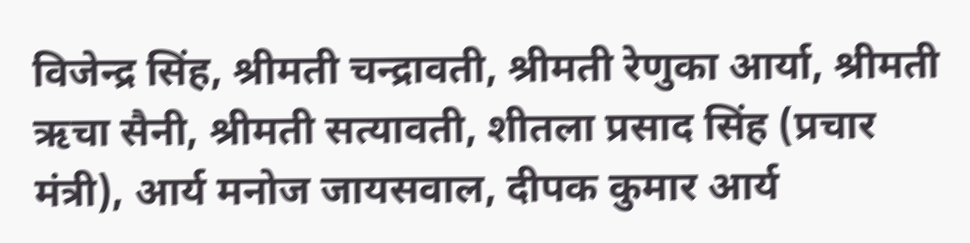विजेन्द्र सिंह, श्रीमती चन्द्रावती, श्रीमती रेणुका आर्या, श्रीमती ऋचा सैनी, श्रीमती सत्यावती, शीतला प्रसाद सिंह (प्रचार मंत्री), आर्य मनोज जायसवाल, दीपक कुमार आर्य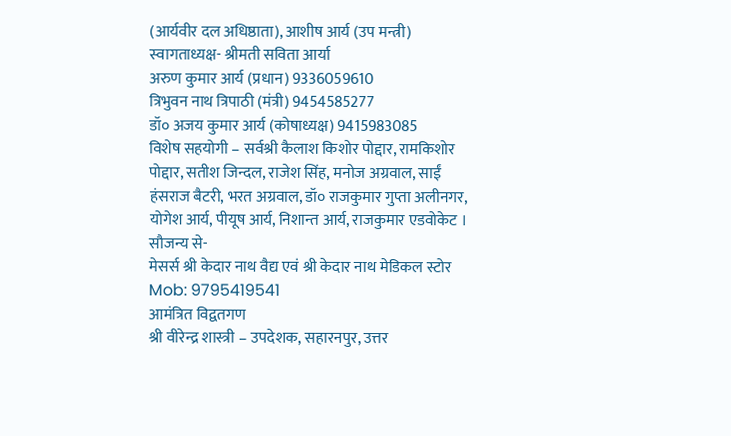(आर्यवीर दल अधिष्ठाता), आशीष आर्य (उप मन्त्री)
स्वागताध्यक्ष- श्रीमती सविता आर्या
अरुण कुमार आर्य (प्रधान) 9336059610
त्रिभुवन नाथ त्रिपाठी (मंत्री) 9454585277
डॉ० अजय कुमार आर्य (कोषाध्यक्ष) 9415983085
विशेष सहयोगी – सर्वश्री कैलाश किशोर पोद्दार, रामकिशोर पोद्दार, सतीश जिन्दल, राजेश सिंह, मनोज अग्रवाल, साईं हंसराज बैटरी, भरत अग्रवाल, डॉ० राजकुमार गुप्ता अलीनगर, योगेश आर्य, पीयूष आर्य, निशान्त आर्य, राजकुमार एडवोकेट ।
सौजन्य से-
मेसर्स श्री केदार नाथ वैद्य एवं श्री केदार नाथ मेडिकल स्टोर
Mob: 9795419541
आमंत्रित विद्वतगण
श्री वीरेन्द्र शास्त्री – उपदेशक, सहारनपुर, उत्तर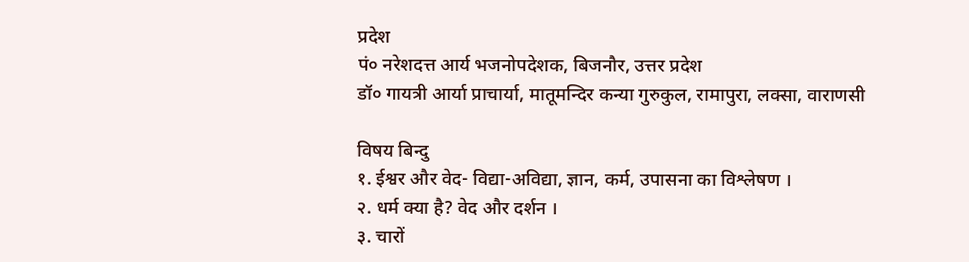प्रदेश
पं० नरेशदत्त आर्य भजनोपदेशक, बिजनौर, उत्तर प्रदेश
डॉ० गायत्री आर्या प्राचार्या, मातूमन्दिर कन्या गुरुकुल, रामापुरा, लक्सा, वाराणसी

विषय बिन्दु
१. ईश्वर और वेद- विद्या-अविद्या, ज्ञान, कर्म, उपासना का विश्लेषण ।
२. धर्म क्या है? वेद और दर्शन ।
३. चारों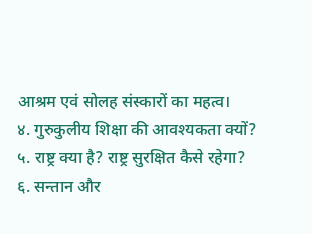आश्रम एवं सोलह संस्कारों का महत्व।
४. गुरुकुलीय शिक्षा की आवश्यकता क्यों?
५. राष्ट्र क्या है? राष्ट्र सुरक्षित कैसे रहेगा?
६. सन्तान और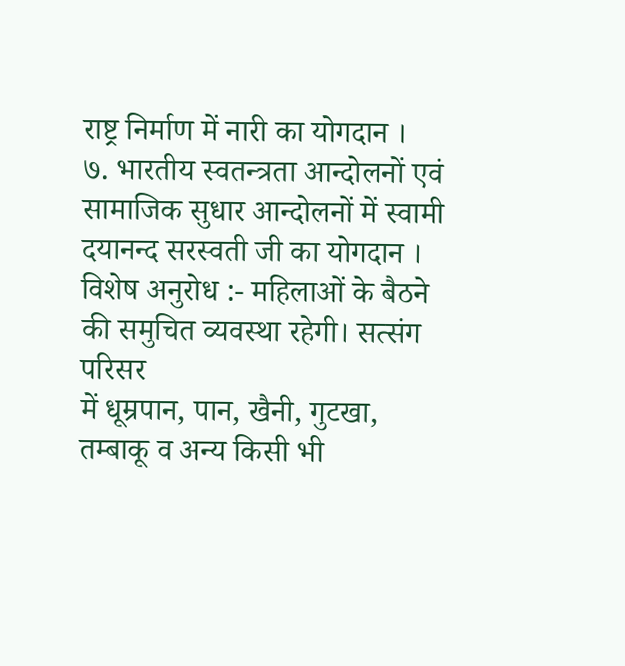राष्ट्र निर्माण में नारी का योगदान ।
७. भारतीय स्वतन्त्रता आन्दोलनों एवं सामाजिक सुधार आन्दोलनों में स्वामी दयानन्द सरस्वती जी का योगदान ।
विशेष अनुरोध :- महिलाओं के बैठने की समुचित व्यवस्था रहेगी। सत्संग परिसर
में धूम्रपान, पान, खैनी, गुटखा, तम्बाकू व अन्य किसी भी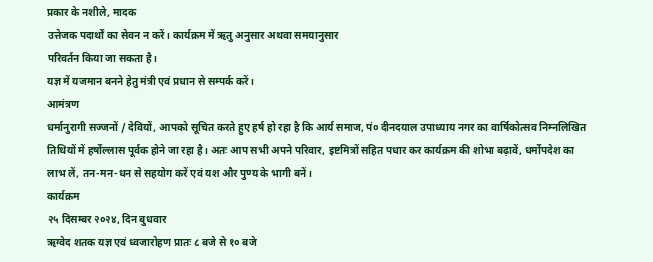प्रकार के नशीले, मादक
उत्तेजक पदार्थों का सेवन न करें। कार्यक्रम में ऋतु अनुसार अथवा समयानुसार
परिवर्तन किया जा सकता है।
यज्ञ में यजमान बनने हेतु मंत्री एवं प्रधान से सम्पर्क करें।
आमंत्रण
धर्मानुरागी सज्जनों / देवियों, आपको सूचित करते हुए हर्ष हो रहा है कि आर्य समाज, पं० दीनदयाल उपाध्याय नगर का वार्षिकोत्सव निम्नलिखित तिथियों में हर्षोल्लास पूर्वक होने जा रहा है। अतः आप सभी अपने परिवार, इष्टमित्रों सहित पधार कर कार्यक्रम की शोभा बढ़ावें, धर्मोपदेश का लाभ लें, तन-मन-धन से सहयोग करें एवं यश और पुण्य के भागी बनें।
कार्यक्रम
२५ दिसम्बर २०२४, दिन बुधवार
ऋग्वेद शतक यज्ञ एवं ध्वजारोहण प्रातः ८ बजे से १० बजे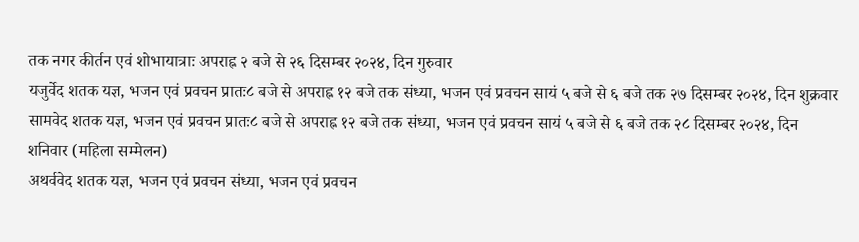तक नगर कीर्तन एवं शोभायात्राः अपराह्न २ बजे से २६ दिसम्बर २०२४, दिन गुरुवार
यजुर्वेद शतक यज्ञ, भजन एवं प्रवचन प्रातः८ बजे से अपराह्न १२ बजे तक संध्या, भजन एवं प्रवचन सायं ५ बजे से ६ बजे तक २७ दिसम्बर २०२४, दिन शुक्रवार
सामवेद शतक यज्ञ, भजन एवं प्रवचन प्रातः८ बजे से अपराह्न १२ बजे तक संध्या, भजन एवं प्रवचन सायं ५ बजे से ६ बजे तक २८ दिसम्बर २०२४, दिन शनिवार (महिला सम्मेलन)
अथर्ववेद शतक यज्ञ, भजन एवं प्रवचन संध्या, भजन एवं प्रवचन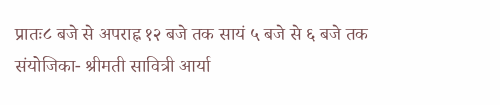प्रातः८ बजे से अपराह्न १२ बजे तक सायं ५ बजे से ६ बजे तक
संयोजिका- श्रीमती सावित्री आर्या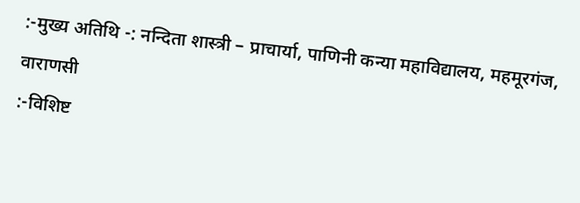:-मुख्य अतिथि -: नन्दिता शास्त्री – प्राचार्या, पाणिनी कन्या महाविद्यालय, महमूरगंज, वाराणसी
:-विशिष्ट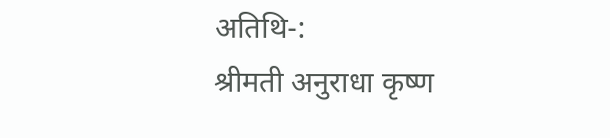अतिथि-:
श्रीमती अनुराधा कृष्ण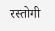रस्तोगी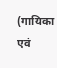(गायिका एवं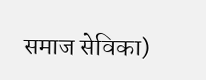समाज सेविका)